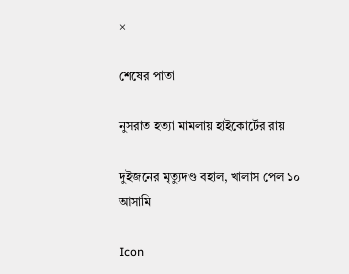×

শেষের পাতা

নুসরাত হত্যা মামলায় হাইকোর্টের রায়

দুইজনের মৃত্যুদণ্ড বহাল, খালাস পেল ১০ আসামি

Icon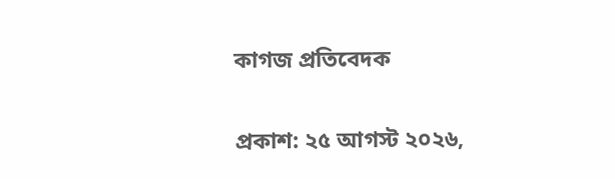কাগজ প্রতিবেদক

প্রকাশ: ২৫ আগস্ট ২০২৬,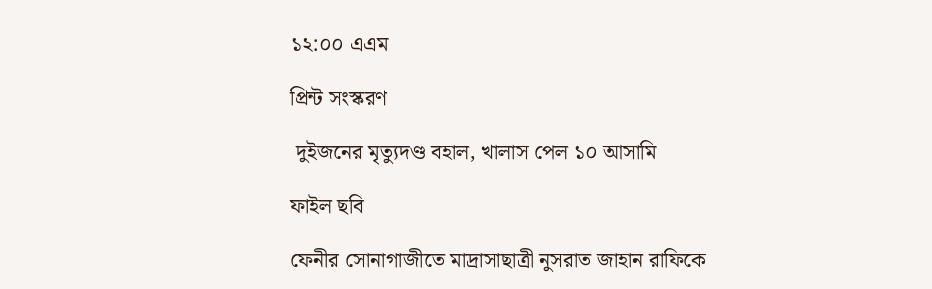১২:০০ এএম

প্রিন্ট সংস্করণ

 দুইজনের মৃত্যুদণ্ড বহাল, খালাস পেল ১০ আসামি

ফাইল ছবি

ফেনীর সোনাগাজীতে মাদ্রাসাছাত্রী নুসরাত জাহান রাফিকে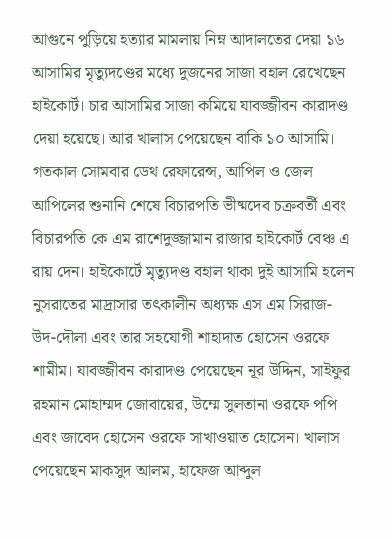আগুনে পুড়িয়ে হত্যার মামলায় নিম্ন আদালতের দেয়া ১৬ আসামির মৃত্যুদণ্ডের মধ্যে দুজনের সাজা বহাল রেখেছেন হাইকোর্ট। চার আসামির সাজা কমিয়ে যাবজ্জীবন কারাদণ্ড দেয়া হয়েছে। আর খালাস পেয়েছেন বাকি ১০ আসামি। গতকাল সোমবার ডেথ রেফারেন্স, আপিল ও জেল আপিলের শুনানি শেষে বিচারপতি ভীষ্মদেব চক্রবর্তী এবং বিচারপতি কে এম রাশেদুজ্জামান রাজার হাইকোর্ট বেঞ্চ এ রায় দেন। হাইকোর্টে মৃত্যুদণ্ড বহাল থাকা দুই আসামি হলেন নুসরাতের মাদ্রাসার তৎকালীন অধ্যক্ষ এস এম সিরাজ-উদ-দৌলা এবং তার সহযোগী শাহাদাত হোসেন ওরফে শামীম। যাবজ্জীবন কারাদণ্ড পেয়েছেন নূর উদ্দিন, সাইফুর রহমান মোহাম্মদ জোবায়ের, উম্মে সুলতানা ওরফে পপি এবং জাবেদ হোসেন ওরফে সাখাওয়াত হোসেন। খালাস পেয়েছেন মাকসুদ আলম, হাফেজ আব্দুল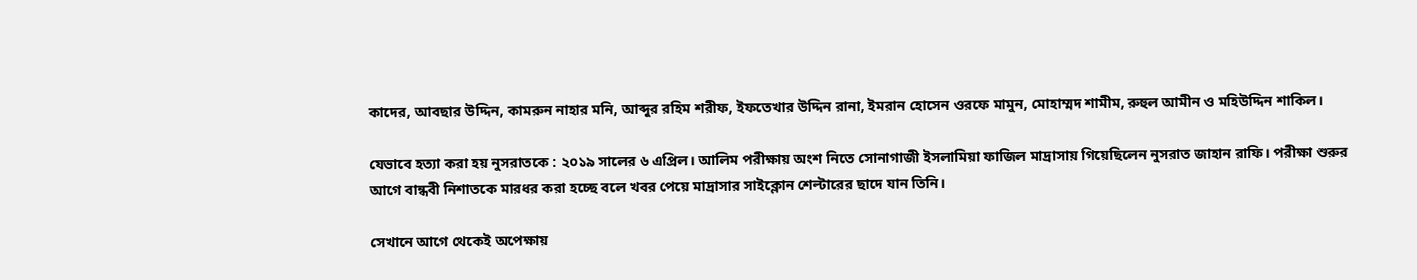কাদের, আবছার উদ্দিন, কামরুন নাহার মনি, আব্দুর রহিম শরীফ, ইফতেখার উদ্দিন রানা, ইমরান হোসেন ওরফে মামুন, মোহাম্মদ শামীম, রুহুল আমীন ও মহিউদ্দিন শাকিল।

যেভাবে হত্যা করা হয় নুসরাতকে : ২০১৯ সালের ৬ এপ্রিল। আলিম পরীক্ষায় অংশ নিতে সোনাগাজী ইসলামিয়া ফাজিল মাদ্রাসায় গিয়েছিলেন নুসরাত জাহান রাফি। পরীক্ষা শুরুর আগে বান্ধবী নিশাতকে মারধর করা হচ্ছে বলে খবর পেয়ে মাদ্রাসার সাইক্লোন শেল্টারের ছাদে যান তিনি।

সেখানে আগে থেকেই অপেক্ষায়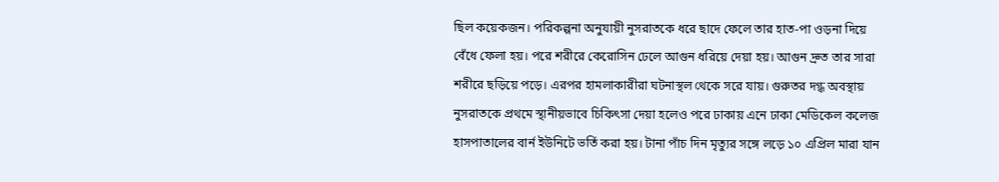ছিল কয়েকজন। পরিকল্পনা অনুযায়ী নুসরাতকে ধরে ছাদে ফেলে তার হাত-পা ওড়না দিয়ে বেঁধে ফেলা হয়। পরে শরীরে কেরোসিন ঢেলে আগুন ধরিয়ে দেয়া হয়। আগুন দ্রুত তার সারা শরীরে ছড়িয়ে পড়ে। এরপর হামলাকারীরা ঘটনাস্থল থেকে সরে যায়। গুরুতর দগ্ধ অবস্থায় নুসরাতকে প্রথমে স্থানীয়ভাবে চিকিৎসা দেয়া হলেও পরে ঢাকায় এনে ঢাকা মেডিকেল কলেজ হাসপাতালের বার্ন ইউনিটে ভর্তি করা হয়। টানা পাঁচ দিন মৃত্যুর সঙ্গে লড়ে ১০ এপ্রিল মারা যান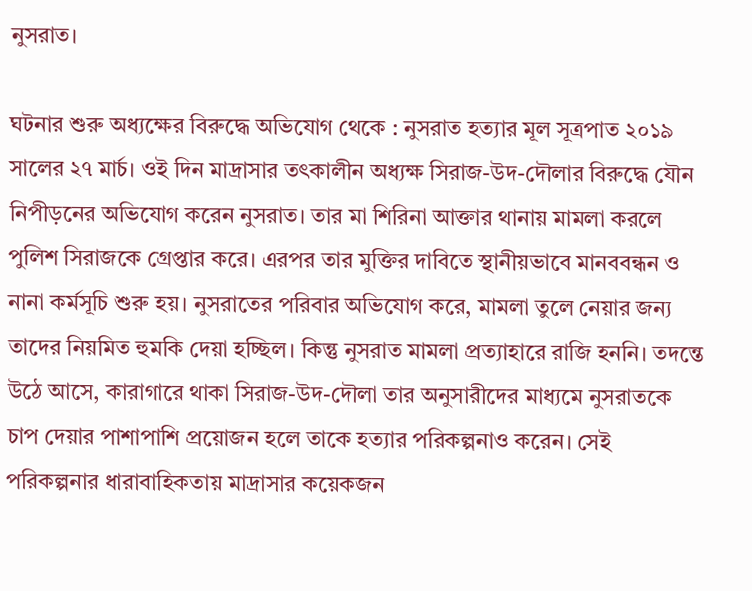নুসরাত।

ঘটনার শুরু অধ্যক্ষের বিরুদ্ধে অভিযোগ থেকে : নুসরাত হত্যার মূল সূত্রপাত ২০১৯ সালের ২৭ মার্চ। ওই দিন মাদ্রাসার তৎকালীন অধ্যক্ষ সিরাজ-উদ-দৌলার বিরুদ্ধে যৌন নিপীড়নের অভিযোগ করেন নুসরাত। তার মা শিরিনা আক্তার থানায় মামলা করলে পুলিশ সিরাজকে গ্রেপ্তার করে। এরপর তার মুক্তির দাবিতে স্থানীয়ভাবে মানববন্ধন ও নানা কর্মসূচি শুরু হয়। নুসরাতের পরিবার অভিযোগ করে, মামলা তুলে নেয়ার জন্য তাদের নিয়মিত হুমকি দেয়া হচ্ছিল। কিন্তু নুসরাত মামলা প্রত্যাহারে রাজি হননি। তদন্তে উঠে আসে, কারাগারে থাকা সিরাজ-উদ-দৌলা তার অনুসারীদের মাধ্যমে নুসরাতকে চাপ দেয়ার পাশাপাশি প্রয়োজন হলে তাকে হত্যার পরিকল্পনাও করেন। সেই পরিকল্পনার ধারাবাহিকতায় মাদ্রাসার কয়েকজন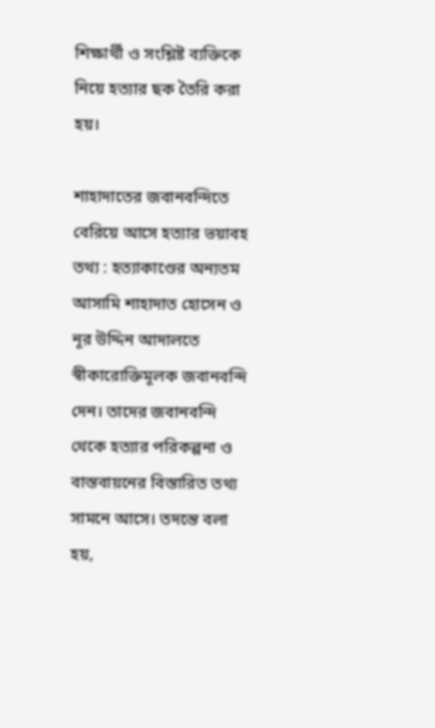শিক্ষার্থী ও সংশ্লিষ্ট ব্যক্তিকে নিয়ে হত্যার ছক তৈরি করা হয়।

শাহাদাতের জবানবন্দিতে বেরিয়ে আসে হত্যার ভয়াবহ তথ্য : হত্যাকাণ্ডের অন্যতম আসামি শাহাদাত হোসেন ও নূর উদ্দিন আদালতে স্বীকারোক্তিমূলক জবানবন্দি দেন। তাদের জবানবন্দি থেকে হত্যার পরিকল্পনা ও বাস্তবায়নের বিস্তারিত তথ্য সামনে আসে। তদন্তে বলা হয়,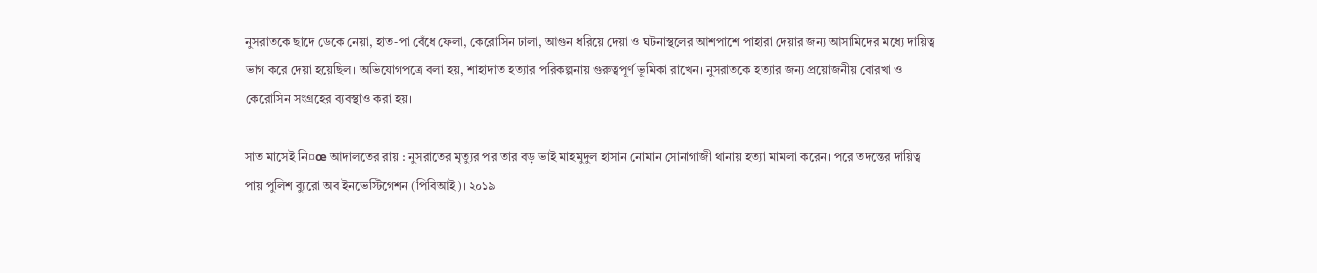নুসরাতকে ছাদে ডেকে নেয়া, হাত-পা বেঁধে ফেলা, কেরোসিন ঢালা, আগুন ধরিয়ে দেয়া ও ঘটনাস্থলের আশপাশে পাহারা দেয়ার জন্য আসামিদের মধ্যে দায়িত্ব ভাগ করে দেয়া হয়েছিল। অভিযোগপত্রে বলা হয়, শাহাদাত হত্যার পরিকল্পনায় গুরুত্বপূর্ণ ভূমিকা রাখেন। নুসরাতকে হত্যার জন্য প্রয়োজনীয় বোরখা ও কেরোসিন সংগ্রহের ব্যবস্থাও করা হয়।

সাত মাসেই নি¤œ আদালতের রায় : নুসরাতের মৃত্যুর পর তার বড় ভাই মাহমুদুল হাসান নোমান সোনাগাজী থানায় হত্যা মামলা করেন। পরে তদন্তের দায়িত্ব পায় পুলিশ ব্যুরো অব ইনভেস্টিগেশন (পিবিআই)। ২০১৯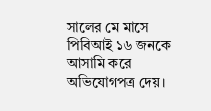সালের মে মাসে পিবিআই ১৬ জনকে আসামি করে অভিযোগপত্র দেয়।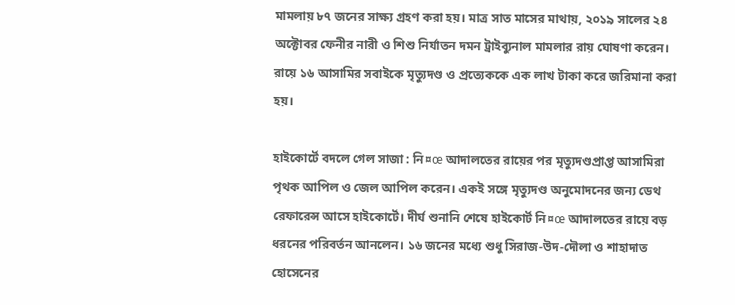মামলায় ৮৭ জনের সাক্ষ্য গ্রহণ করা হয়। মাত্র সাত মাসের মাথায়, ২০১৯ সালের ২৪ অক্টোবর ফেনীর নারী ও শিশু নির্যাতন দমন ট্রাইব্যুনাল মামলার রায় ঘোষণা করেন। রায়ে ১৬ আসামির সবাইকে মৃত্যুদণ্ড ও প্রত্যেককে এক লাখ টাকা করে জরিমানা করা হয়।

হাইকোর্টে বদলে গেল সাজা : নি¤œ আদালতের রায়ের পর মৃত্যুদণ্ডপ্রাপ্ত আসামিরা পৃথক আপিল ও জেল আপিল করেন। একই সঙ্গে মৃত্যুদণ্ড অনুমোদনের জন্য ডেথ রেফারেন্স আসে হাইকোর্টে। দীর্ঘ শুনানি শেষে হাইকোর্ট নি¤œ আদালতের রায়ে বড় ধরনের পরিবর্তন আনলেন। ১৬ জনের মধ্যে শুধু সিরাজ-উদ-দৌলা ও শাহাদাত হোসেনের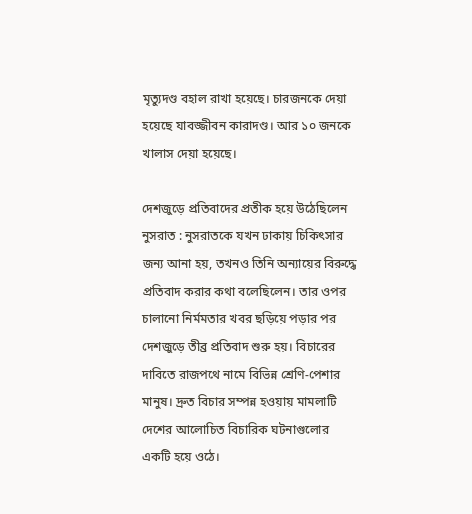মৃত্যুদণ্ড বহাল রাখা হয়েছে। চারজনকে দেয়া হয়েছে যাবজ্জীবন কারাদণ্ড। আর ১০ জনকে খালাস দেয়া হয়েছে।

দেশজুড়ে প্রতিবাদের প্রতীক হয়ে উঠেছিলেন নুসরাত : নুসরাতকে যখন ঢাকায় চিকিৎসার জন্য আনা হয়, তখনও তিনি অন্যায়ের বিরুদ্ধে প্রতিবাদ করার কথা বলেছিলেন। তার ওপর চালানো নির্মমতার খবর ছড়িয়ে পড়ার পর দেশজুড়ে তীব্র প্রতিবাদ শুরু হয়। বিচারের দাবিতে রাজপথে নামে বিভিন্ন শ্রেণি-পেশার মানুষ। দ্রুত বিচার সম্পন্ন হওয়ায় মামলাটি দেশের আলোচিত বিচারিক ঘটনাগুলোর একটি হয়ে ওঠে।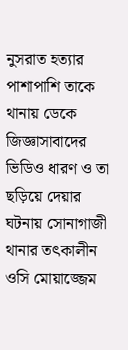নুসরাত হত্যার পাশাপাশি তাকে থানায় ডেকে জিজ্ঞাসাবাদের ভিডিও ধারণ ও তা ছড়িয়ে দেয়ার ঘটনায় সোনাগাজী থানার তৎকালীন ওসি মোয়াজ্জেম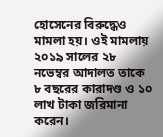হোসেনের বিরুদ্ধেও মামলা হয়। ওই মামলায় ২০১৯ সালের ২৮ নভেম্বর আদালত তাকে ৮ বছরের কারাদণ্ড ও ১০ লাখ টাকা জরিমানা করেন।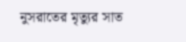নুসরাতের মৃত্যুর সাত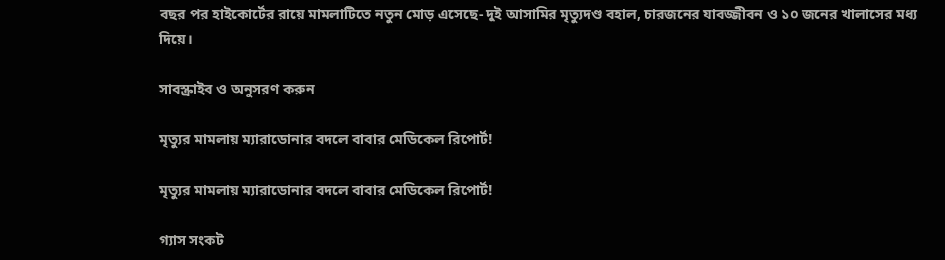বছর পর হাইকোর্টের রায়ে মামলাটিতে নতুন মোড় এসেছে- দুই আসামির মৃত্যুদণ্ড বহাল, চারজনের যাবজ্জীবন ও ১০ জনের খালাসের মধ্য দিয়ে।

সাবস্ক্রাইব ও অনুসরণ করুন

মৃত্যুর মামলায় ম্যারাডোনার বদলে বাবার মেডিকেল রিপোর্ট!

মৃত্যুর মামলায় ম্যারাডোনার বদলে বাবার মেডিকেল রিপোর্ট!

গ্যাস সংকট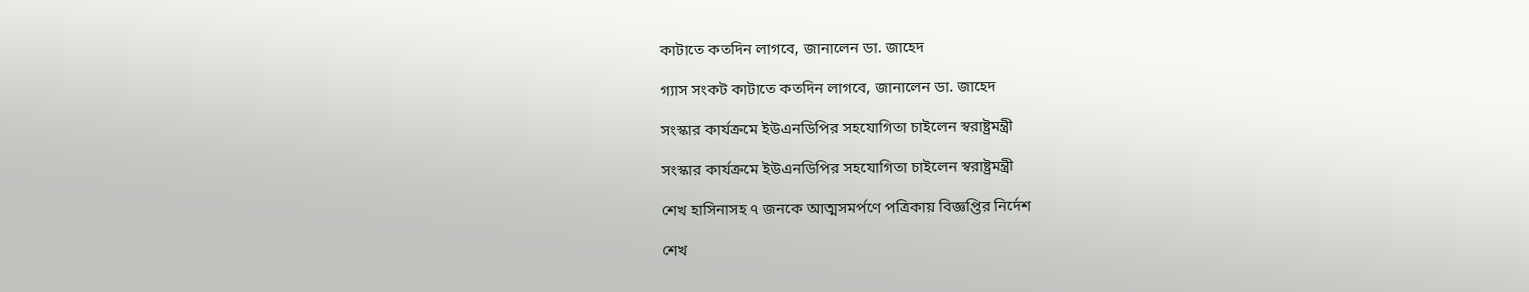কাটাতে কতদিন লাগবে, জানালেন ডা. জাহেদ

গ্যাস সংকট কাটাতে কতদিন লাগবে, জানালেন ডা. জাহেদ

সংস্কার কার্যক্রমে ইউএনডিপির সহযোগিতা চাইলেন স্বরাষ্ট্রমন্ত্রী

সংস্কার কার্যক্রমে ইউএনডিপির সহযোগিতা চাইলেন স্বরাষ্ট্রমন্ত্রী

শেখ হাসিনাসহ ৭ জনকে আত্মসমর্পণে পত্রিকায় বিজ্ঞপ্তির নির্দেশ

শেখ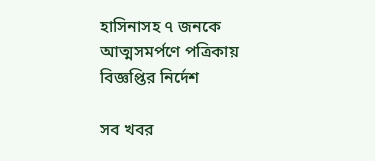হাসিনাসহ ৭ জনকে আত্মসমর্পণে পত্রিকায় বিজ্ঞপ্তির নির্দেশ

সব খবর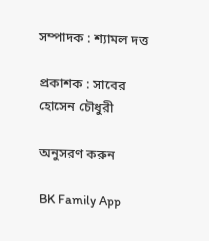সম্পাদক : শ্যামল দত্ত

প্রকাশক : সাবের হোসেন চৌধুরী

অনুসরণ করুন

BK Family App